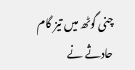چنی گوٹھ میں تیز گام حادثے نے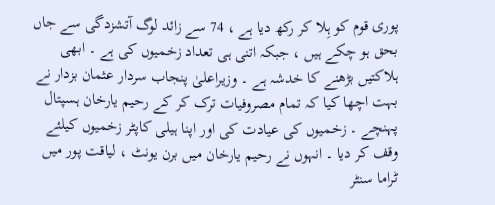پوری قوم کو ہِلا کر رکھ دیا ہے ، 74 سے زائد لوگ آتشزدگی سے جاں بحق ہو چکے ہیں ، جبکہ اتنی ہی تعداد زخمیوں کی ہے ۔ ابھی ہلاکتیں بڑھنے کا خدشہ ہے ۔ وزیراعلیٰ پنجاب سردار عثمان بزدار نے بہت اچھا کیا کہ تمام مصروفیات ترک کر کے رحیم یارخان ہسپتال پہنچے ۔ زخمیوں کی عیادت کی اور اپنا ہیلی کاپٹر زخمیوں کیلئے وقف کر دیا ۔ انہوں نے رحیم یارخان میں برن یونٹ ، لیاقت پور میں ٹراما سنٹر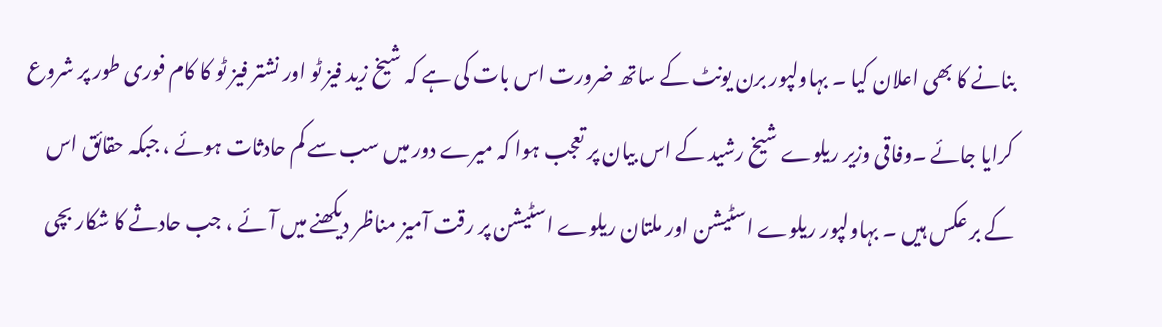بنانے کا بھی اعلان کیا ۔ بہاولپور برن یونٹ کے ساتھ ضرورت اس بات کی ہے کہ شیخ زید فیز ٹو اور نشتر فیز ٹو کا کام فوری طور پر شروع کرایا جائے ۔وفاقی وزیر ریلوے شیخ رشید کے اس بیان پر تعجب ہوا کہ میرے دور میں سب سے کم حادثات ہوئے ، جبکہ حقائق اس کے بر عکس ہیں ۔ بہاولپور ریلوے اسٹیشن اور ملتان ریلوے اسٹیشن پر رقت آمیز مناظر دیکھنے میں آئے ، جب حادثے کا شکار بچی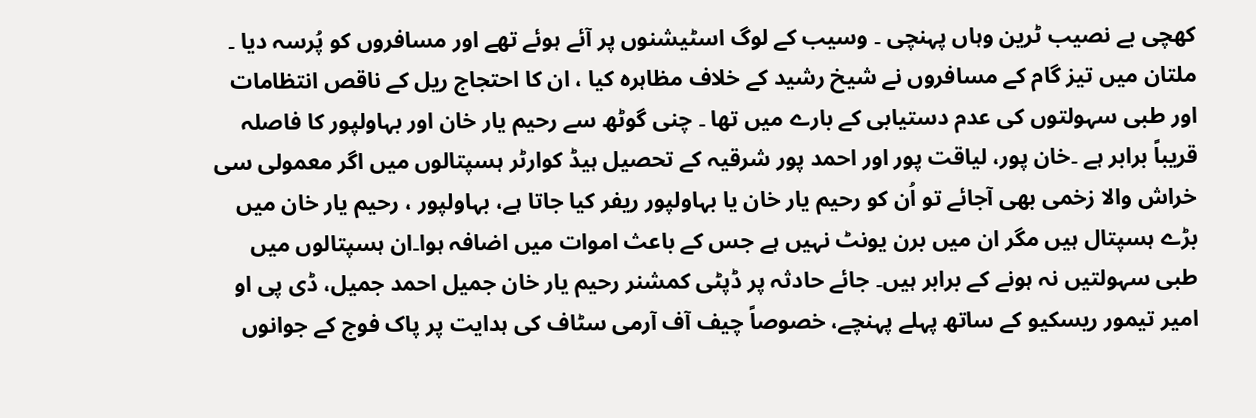کھچی بے نصیب ٹرین وہاں پہنچی ۔ وسیب کے لوگ اسٹیشنوں پر آئے ہوئے تھے اور مسافروں کو پُرسہ دیا ۔ ملتان میں تیز گام کے مسافروں نے شیخ رشید کے خلاف مظاہرہ کیا ، ان کا احتجاج ریل کے ناقص انتظامات اور طبی سہولتوں کی عدم دستیابی کے بارے میں تھا ۔ چنی گوٹھ سے رحیم یار خان اور بہاولپور کا فاصلہ قریباً برابر ہے ۔خان پور، لیاقت پور اور احمد پور شرقیہ کے تحصیل ہیڈ کوارٹر ہسپتالوں میں اگر معمولی سی خراش والا زخمی بھی آجائے تو اُن کو رحیم یار خان یا بہاولپور ریفر کیا جاتا ہے، بہاولپور ، رحیم یار خان میں بڑے ہسپتال ہیں مگر ان میں برن یونٹ نہیں ہے جس کے باعث اموات میں اضافہ ہوا۔ان ہسپتالوں میں طبی سہولتیں نہ ہونے کے برابر ہیں۔ جائے حادثہ پر ڈپٹی کمشنر رحیم یار خان جمیل احمد جمیل، ڈی پی او امیر تیمور ریسکیو کے ساتھ پہلے پہنچے، خصوصاً چیف آف آرمی سٹاف کی ہدایت پر پاک فوج کے جوانوں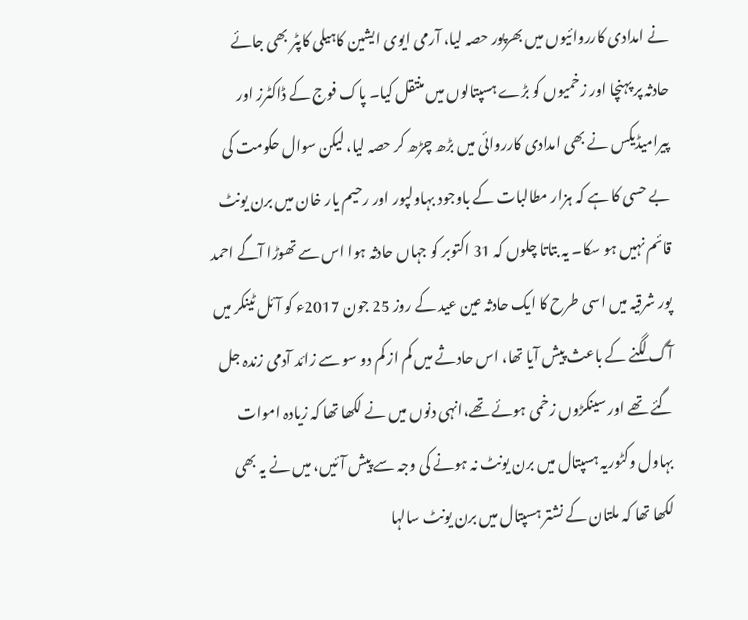نے امدادی کارروائیوں میں بھرپور حصہ لیا، آرمی ایوی ایشین کاہیلی کاپٹر بھی جائے حادثہ پر پہنچا اور زخمیوں کو بڑے ہسپتالوں میں منتقل کیا۔ پاک فوج کے ڈاکٹرز اور پیرامیڈیکس نے بھی امدادی کارروائی میں بڑھ چڑھ کر حصہ لیا، لیکن سوال حکومت کی بے حسی کا ہے کہ ہزار مطالبات کے باوجود بہاولپور اور رحیم یار خان میں برن یونٹ قائم نہیں ہو سکا۔ یہ بتاتا چلوں کہ 31 اکتوبر کو جہاں حادثہ ہوا اس سے تھوڑا آگے احمد پور شرقیہ میں اسی طرح کا ایک حادثہ عین عید کے روز 25 جون 2017ء کو آئل ٹینکر میں آگ لگنے کے باعث پیش آیا تھا، اس حادثے میں کم از کم دو سو سے زائد آدمی زندہ جل گئے تھے اور سینکڑوں زخمی ہوئے تھے،انہی دنوں میں نے لکھا تھا کہ زیادہ اموات بہاول وکٹوریہ ہسپتال میں برن یونٹ نہ ہونے کی وجہ سے پیش آئیں، میں نے یہ بھی لکھا تھا کہ ملتان کے نشتر ہسپتال میں برن یونٹ سالہا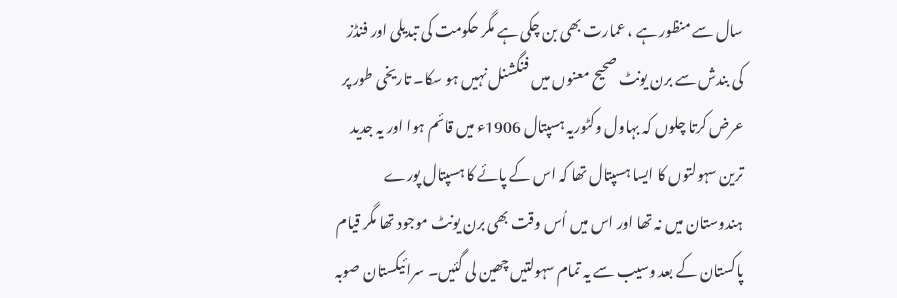سال سے منظور ہے ، عمارت بھی بن چکی ہے مگر حکومت کی تبدیلی اور فنڈز کی بندش سے برن یونٹ صحیح معنوں میں فنگشنل نہیں ہو سکا۔ تاریخی طور پر عرض کرتا چلوں کہ بہاول وکٹوریہ ہسپتال 1906ء میں قائم ہوا اور یہ جدید ترین سہولتوں کا ایسا ہسپتال تھا کہ اس کے پائے کا ہسپتال پورے ہندوستان میں نہ تھا اور اس میں اُس وقت بھی برن یونٹ موجود تھا مگر قیام پاکستان کے بعد وسیب سے یہ تمام سہولتیں چھین لی گئیں۔ سرائیکستان صوبہ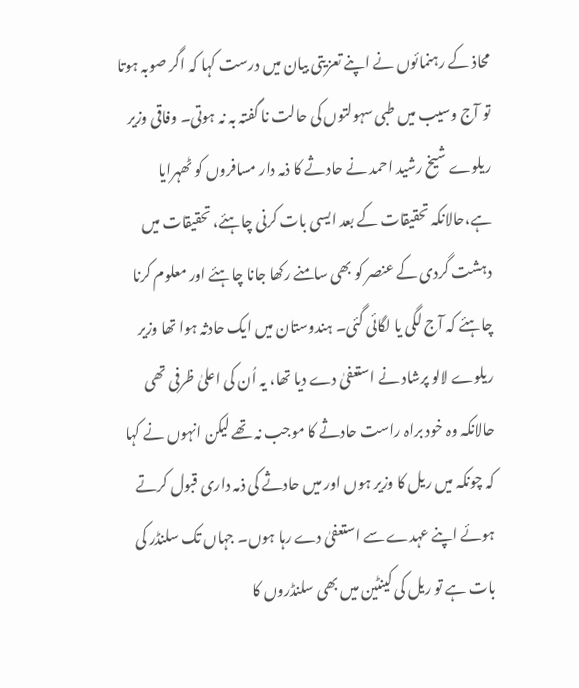محاذ کے رہنمائوں نے اپنے تعزیتی بیان میں درست کہا کہ اگر صوبہ ہوتا تو آج وسیب میں طبی سہولتوں کی حالت نا گفتہ بہ نہ ہوتی۔ وفاقی وزیر ریلوے شیخ رشید احمد نے حادثے کا ذمہ دار مسافروں کو ٹھہرایا ہے،حالانکہ تحقیقات کے بعد ایسی بات کرنی چاہئے، تحقیقات میں دہشت گردی کے عنصر کو بھی سامنے رکھا جانا چاہئے اور معلوم کرنا چاہئے کہ آج لگی یا لگائی گئی۔ ہندوستان میں ایک حادثہ ہوا تھا وزیر ریلوے لالو پرشاد نے استعفیٰ دے دیا تھا، یہ اُن کی اعلیٰ ظرفی تھی حالانکہ وہ خود براہ راست حادثے کا موجب نہ تھے لیکن انہوں نے کہا کہ چونکہ میں ریل کا وزیر ہوں اور میں حادثے کی ذمہ داری قبول کرتے ہوئے اپنے عہدے سے استعفیٰ دے رہا ہوں۔ جہاں تک سلنڈر کی بات ہے تو ریل کی کینٹین میں بھی سلنڈروں کا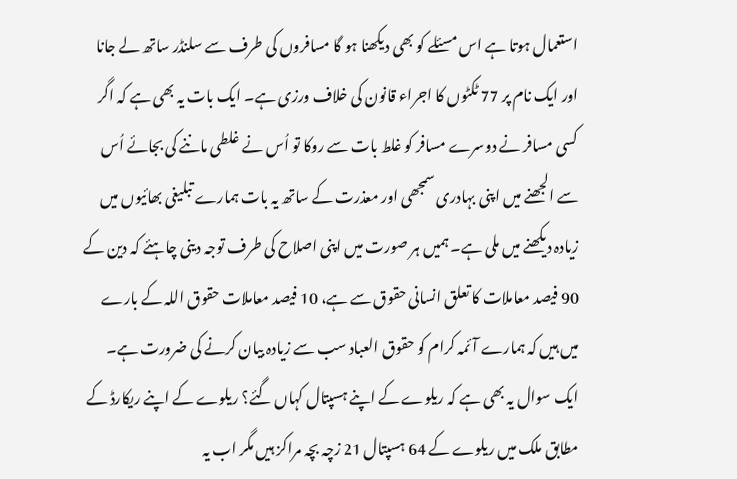استعمال ہوتا ہے اس مسئلے کو بھی دیکھنا ہو گا مسافروں کی طرف سے سلنڈر ساتھ لے جانا اور ایک نام پر 77 ٹکٹوں کا اجراء قانون کی خلاف ورزی ہے۔ ایک بات یہ بھی ہے کہ اگر کسی مسافر نے دوسرے مسافر کو غلط بات سے روکا تو اُس نے غلطی ماننے کی بجائے اُس سے الجھنے میں اپنی بہادری سمجھی اور معذرت کے ساتھ یہ بات ہمارے تبلیغی بھائیوں میں زیادہ دیکھنے میں ملی ہے۔ ہمیں ہر صورت میں اپنی اصلاح کی طرف توجہ دینی چاہئے کہ دین کے 90 فیصد معاملات کا تعلق انسانی حقوق سے ہے، 10 فیصد معاملات حقوق اللہ کے بارے میں ہیں کہ ہمارے آئمہ کرام کو حقوق العباد سب سے زیادہ بیان کرنے کی ضرورت ہے۔ ایک سوال یہ بھی ہے کہ ریلوے کے اپنے ہسپتال کہاں گئے؟ ریلوے کے اپنے ریکارڈ کے مطابق ملک میں ریلوے کے 64 ہسپتال 21 زچہ بچہ مراکز ہیں مگر اب یہ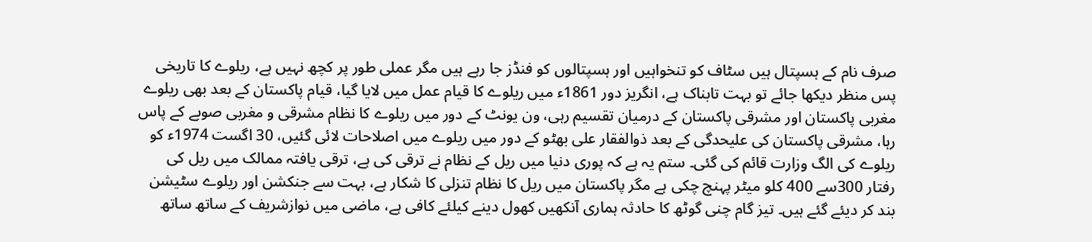صرف نام کے ہسپتال ہیں سٹاف کو تنخواہیں اور ہسپتالوں کو فنڈز جا رہے ہیں مگر عملی طور پر کچھ نہیں ہے، ریلوے کا تاریخی پس منظر دیکھا جائے تو بہت تابناک ہے، انگریز دور 1861ء میں ریلوے کا قیام عمل میں لایا گیا، قیام پاکستان کے بعد بھی ریلوے مغربی پاکستان اور مشرقی پاکستان کے درمیان تقسیم رہی، ون یونٹ کے دور میں ریلوے کا نظام مشرقی و مغربی صوبے کے پاس رہا، مشرقی پاکستان کی علیحدگی کے بعد ذوالفقار علی بھٹو کے دور میں ریلوے میں اصلاحات لائی گئیں، 30 اگست 1974ء کو ریلوے کی الگ وزارت قائم کی گئی۔ ستم یہ ہے کہ پوری دنیا میں ریل کے نظام نے ترقی کی ہے، ترقی یافتہ ممالک میں ریل کی رفتار 300سے 400 کلو میٹر پہنچ چکی ہے مگر پاکستان میں ریل کا نظام تنزلی کا شکار ہے، بہت سے جنکشن اور ریلوے سٹیشن بند کر دیئے گئے ہیں۔ تیز گام چنی گوٹھ کا حادثہ ہماری آنکھیں کھول دینے کیلئے کافی ہے، ماضی میں نوازشریف کے ساتھ ساتھ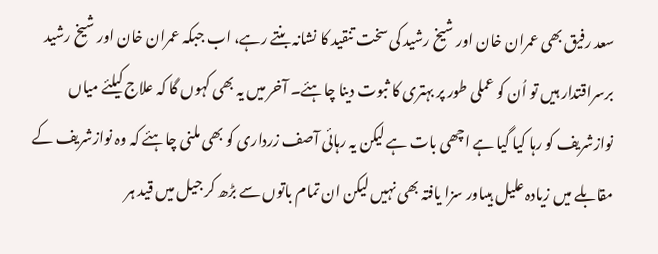سعد رفیق بھی عمران خان اور شیخ رشید کی سخت تنقید کا نشانہ بنتے رہے، اب جبکہ عمران خان اور شیخ رشید برسراقتدار ہیں تو اُن کو عملی طور پر بہتری کا ثبوت دینا چاہئے۔ آخر میں یہ بھی کہوں گا کہ علاج کیلئے میاں نوازشریف کو رہا کیا گیا ہے اچھی بات ہے لیکن یہ رہائی آصف زرداری کو بھی ملنی چاہئے کہ وہ نوازشریف کے مقابلے میں زیادہ علیل ہیںاور سزا یافتہ بھی نہیں لیکن ان تمام باتوں سے بڑھ کر جیل میں قید ہر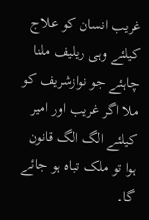غریب انسان کو علاج کیلئے وہی ریلیف ملنا چاہئے جو نوازشریف کو ملا اگر غریب اور امیر کیلئے الگ الگ قانون ہوا تو ملک تباہ ہو جائے گا۔